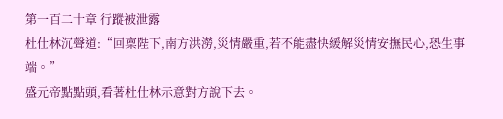第一百二十章 行蹤被泄露
杜仕林沉聲道:“回稟陛下,南方洪澇,災情嚴重,若不能盡快緩解災情安撫民心,恐生事端。”
盛元帝點點頭,看著杜仕林示意對方說下去。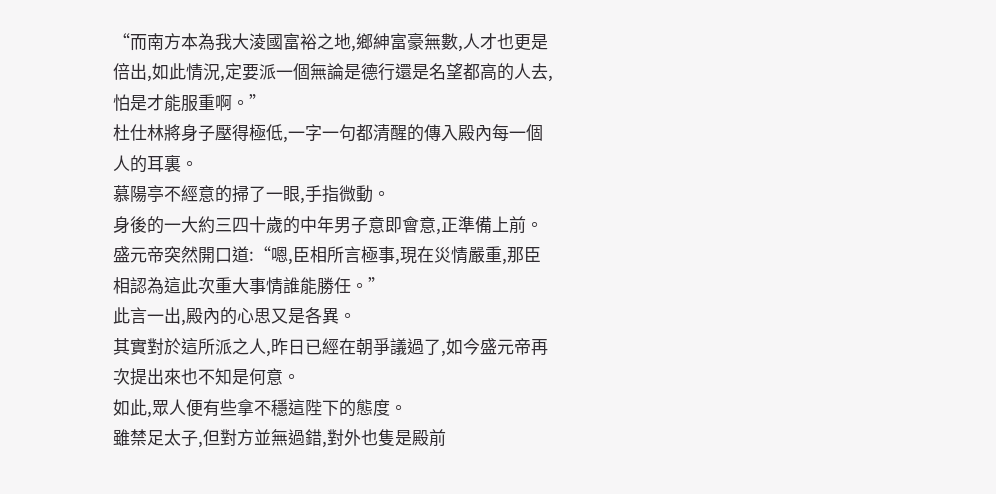“而南方本為我大淩國富裕之地,鄉紳富豪無數,人才也更是倍出,如此情況,定要派一個無論是德行還是名望都高的人去,怕是才能服重啊。”
杜仕林將身子壓得極低,一字一句都清醒的傳入殿內每一個人的耳裏。
慕陽亭不經意的掃了一眼,手指微動。
身後的一大約三四十歲的中年男子意即會意,正準備上前。
盛元帝突然開口道:“嗯,臣相所言極事,現在災情嚴重,那臣相認為這此次重大事情誰能勝任。”
此言一出,殿內的心思又是各異。
其實對於這所派之人,昨日已經在朝爭議過了,如今盛元帝再次提出來也不知是何意。
如此,眾人便有些拿不穩這陛下的態度。
雖禁足太子,但對方並無過錯,對外也隻是殿前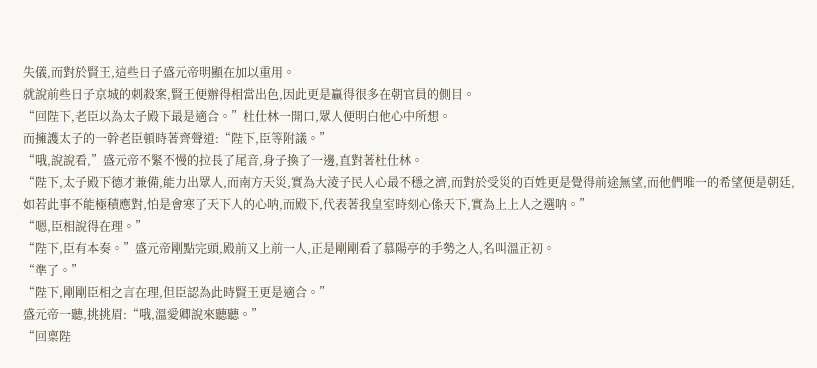失儀,而對於賢王,這些日子盛元帝明顯在加以重用。
就說前些日子京城的刺殺案,賢王便辦得相當出色,因此更是贏得很多在朝官員的側目。
“回陛下,老臣以為太子殿下最是適合。”杜仕林一開口,眾人便明白他心中所想。
而擁護太子的一幹老臣頓時著齊聲道:“陛下,臣等附議。”
“哦,說說看,”盛元帝不緊不慢的拉長了尾音,身子換了一邊,直對著杜仕林。
“陛下,太子殿下德才兼備,能力出眾人,而南方天災,實為大淩子民人心最不穩之濟,而對於受災的百姓更是覺得前途無望,而他們唯一的希望便是朝廷,如若此事不能極積應對,怕是會寒了天下人的心呐,而殿下,代表著我皇室時刻心係天下,實為上上人之選呐。”
“嗯,臣相說得在理。”
“陛下,臣有本奏。”盛元帝剛點完頭,殿前又上前一人,正是剛剛看了慕陽亭的手勢之人,名叫溫正初。
“準了。”
“陛下,剛剛臣相之言在理,但臣認為此時賢王更是適合。”
盛元帝一聽,挑挑眉:“哦,溫愛卿說來聽聽。”
“回稟陛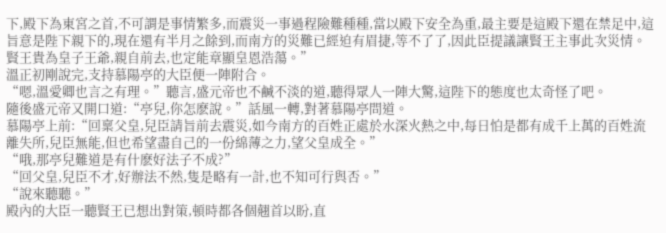下,殿下為東宮之首,不可謂是事情繁多,而震災一事過程險難種種,當以殿下安全為重,最主要是這殿下還在禁足中,這旨意是陛下親下的,現在還有半月之餘到,而南方的災難已經迫有眉捷,等不了了,因此臣提議讓賢王主事此次災情。賢王貴為皇子王爺,親自前去,也定能章顯皇恩浩蕩。”
溫正初剛說完,支持慕陽亭的大臣便一陣附合。
“嗯,溫愛卿也言之有理。”聽言,盛元帝也不鹹不淡的道,聽得眾人一陣大驚,這陛下的態度也太奇怪了吧。
隨後盛元帝又開口道:“亭兒,你怎麽說。”話風一轉,對著慕陽亭問道。
慕陽亭上前:“回稟父皇,兒臣請旨前去震災,如今南方的百姓正處於水深火熱之中,每日怕是都有成千上萬的百姓流離失所,兒臣無能,但也希望盡自己的一份綿薄之力,望父皇成全。”
“哦,那亭兒難道是有什麽好法子不成?”
“回父皇,兒臣不才,好辦法不然,隻是略有一計,也不知可行與否。”
“說來聽聽。”
殿內的大臣一聽賢王已想出對策,頓時都各個翹首以盼,直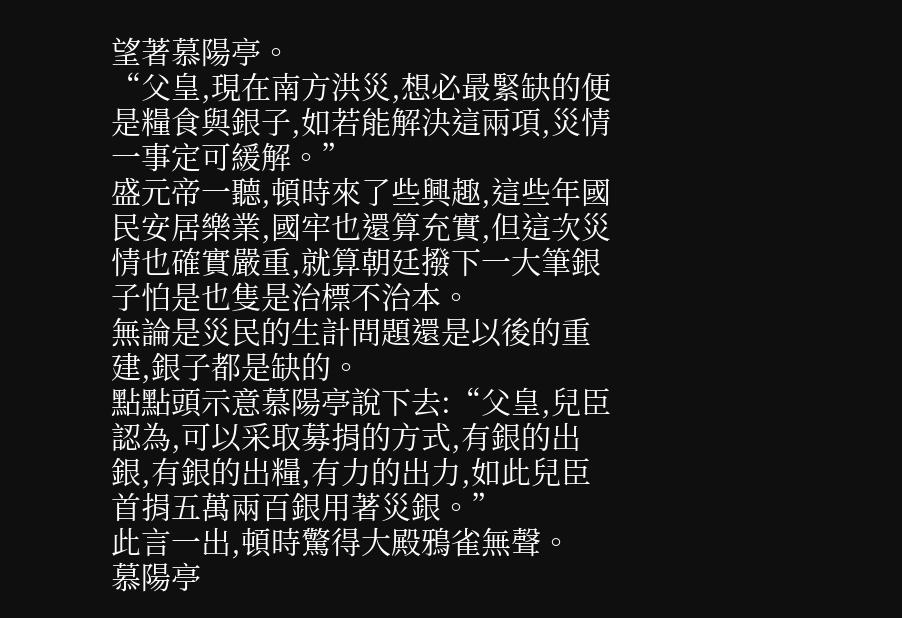望著慕陽亭。
“父皇,現在南方洪災,想必最緊缺的便是糧食與銀子,如若能解決這兩項,災情一事定可緩解。”
盛元帝一聽,頓時來了些興趣,這些年國民安居樂業,國牢也還算充實,但這次災情也確實嚴重,就算朝廷撥下一大筆銀子怕是也隻是治標不治本。
無論是災民的生計問題還是以後的重建,銀子都是缺的。
點點頭示意慕陽亭說下去:“父皇,兒臣認為,可以采取募捐的方式,有銀的出銀,有銀的出糧,有力的出力,如此兒臣首捐五萬兩百銀用著災銀。”
此言一出,頓時驚得大殿鴉雀無聲。
慕陽亭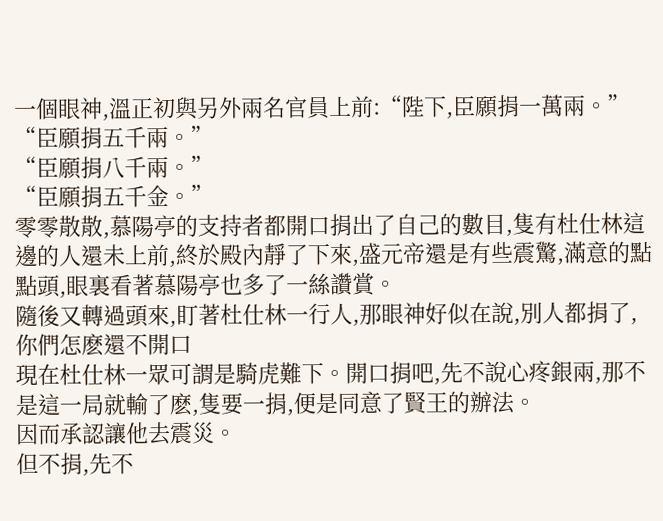一個眼神,溫正初與另外兩名官員上前:“陛下,臣願捐一萬兩。”
“臣願捐五千兩。”
“臣願捐八千兩。”
“臣願捐五千金。”
零零散散,慕陽亭的支持者都開口捐出了自己的數目,隻有杜仕林這邊的人還未上前,終於殿內靜了下來,盛元帝還是有些震驚,滿意的點點頭,眼裏看著慕陽亭也多了一絲讚賞。
隨後又轉過頭來,盯著杜仕林一行人,那眼神好似在說,別人都捐了,你們怎麽還不開口
現在杜仕林一眾可謂是騎虎難下。開口捐吧,先不說心疼銀兩,那不是這一局就輸了麽,隻要一捐,便是同意了賢王的辦法。
因而承認讓他去震災。
但不捐,先不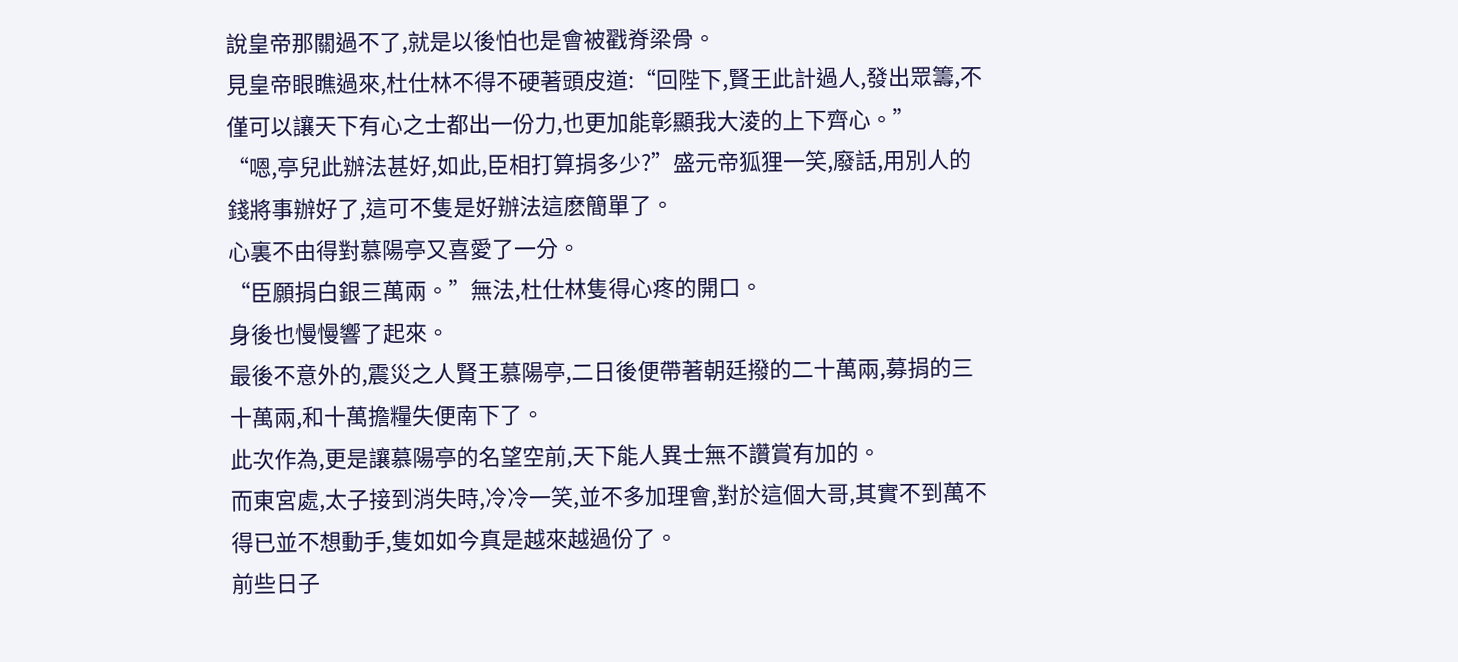說皇帝那關過不了,就是以後怕也是會被戳脊梁骨。
見皇帝眼瞧過來,杜仕林不得不硬著頭皮道:“回陛下,賢王此計過人,發出眾籌,不僅可以讓天下有心之士都出一份力,也更加能彰顯我大淩的上下齊心。”
“嗯,亭兒此辦法甚好,如此,臣相打算捐多少?”盛元帝狐狸一笑,廢話,用別人的錢將事辦好了,這可不隻是好辦法這麽簡單了。
心裏不由得對慕陽亭又喜愛了一分。
“臣願捐白銀三萬兩。”無法,杜仕林隻得心疼的開口。
身後也慢慢響了起來。
最後不意外的,震災之人賢王慕陽亭,二日後便帶著朝廷撥的二十萬兩,募捐的三十萬兩,和十萬擔糧失便南下了。
此次作為,更是讓慕陽亭的名望空前,天下能人異士無不讚賞有加的。
而東宮處,太子接到消失時,冷冷一笑,並不多加理會,對於這個大哥,其實不到萬不得已並不想動手,隻如如今真是越來越過份了。
前些日子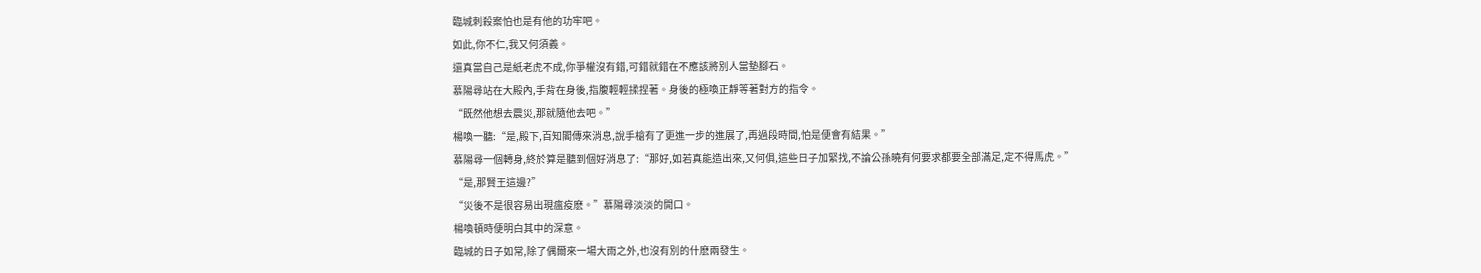臨城刺殺案怕也是有他的功牢吧。
如此,你不仁,我又何須義。
還真當自己是紙老虎不成,你爭權沒有錯,可錯就錯在不應該將別人當墊腳石。
慕陽尋站在大殿內,手背在身後,指腹輕輕揉捏著。身後的極喚正靜等著對方的指令。
“既然他想去震災,那就隨他去吧。”
楊喚一聽:“是,殿下,百知閣傳來消息,說手槍有了更進一步的進展了,再過段時間,怕是便會有結果。”
慕陽尋一個轉身,終於算是聽到個好消息了:“那好,如若真能造出來,又何俱,這些日子加緊找,不論公孫曉有何要求都要全部滿足,定不得馬虎。”
“是,那賢王這邊?”
“災後不是很容易出現瘟疫麽。”慕陽尋淡淡的開口。
楊喚頓時便明白其中的深意。
臨城的日子如常,除了偶爾來一場大雨之外,也沒有別的什麽兩發生。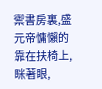禦書房裏,盛元帝慵懶的靠在扶椅上,眯著眼,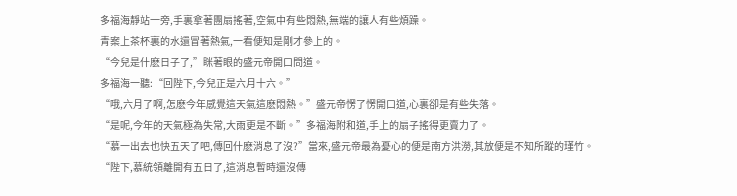多福海靜站一旁,手裏拿著團扇搖著,空氣中有些悶熱,無端的讓人有些煩躁。
青案上茶杯裏的水還冒著熱氣,一看便知是剛才參上的。
“今兒是什麽日子了,”眯著眼的盛元帝開口問道。
多福海一聽:“回陛下,今兒正是六月十六。”
“哦,六月了啊,怎麽今年感覺這天氣這麽悶熱。”盛元帝愣了愣開口道,心裏卻是有些失落。
“是呢,今年的天氣極為失常,大雨更是不斷。”多福海附和道,手上的扇子搖得更賣力了。
“慕一出去也快五天了吧,傳回什麽消息了沒?”當來,盛元帝最為憂心的便是南方洪澇,其放便是不知所蹤的瑾竹。
“陛下,慕統領離開有五日了,這消息暫時還沒傳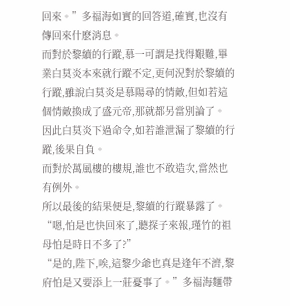回來。”多福海如實的回答道,確實,也沒有傳回來什麽消息。
而對於黎續的行蹤,慕一可謂是找得艱難,畢業白莫炎本來就行蹤不定,更何況對於黎續的行蹤,雖說白莫炎是慕陽尋的情敵,但如若這個情敵換成了盛元帝,那就都另當別論了。
因此白莫炎下過命令,如若誰泄漏了黎續的行蹤,後果自負。
而對於萬風樓的樓規,誰也不敢造次,當然也有例外。
所以最後的結果便是,黎續的行蹤暴露了。
“嗯,怕是也快回來了,聽探子來報,瑾竹的祖母怕是時日不多了?”
“是的,陛下,唉,這黎少爺也真是逢年不濟,黎府怕是又要添上一莊憂事了。”多福海麵帶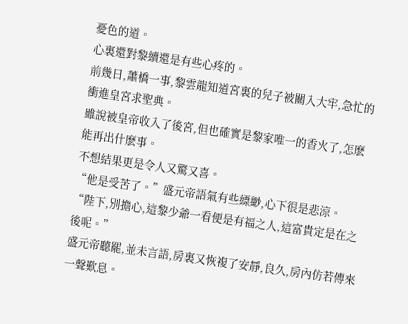憂色的道。
心裏還對黎續還是有些心疼的。
前幾日,蕭橋一事,黎雲龍知道宮裏的兒子被關入大牢,急忙的衝進皇宮求聖典。
雖說被皇帝收入了後宮,但也確實是黎家唯一的香火了,怎麽能再出什麽事。
不想結果更是令人又驚又喜。
“他是受苦了。”盛元帝語氣有些縹緲,心下很是悲涼。
“陛下,別擔心,這黎少爺一看便是有福之人,這富貴定是在之後呢。”
盛元帝聽罷,並未言語,房裏又恢複了安靜,良久,房內仿若傳來一聲歎息。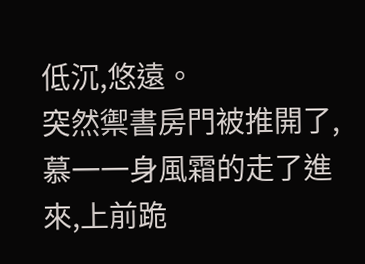低沉,悠遠。
突然禦書房門被推開了,慕一一身風霜的走了進來,上前跪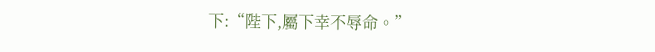下:“陛下,屬下幸不辱命。”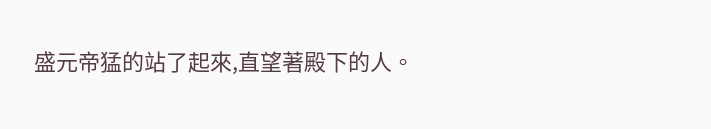盛元帝猛的站了起來,直望著殿下的人。